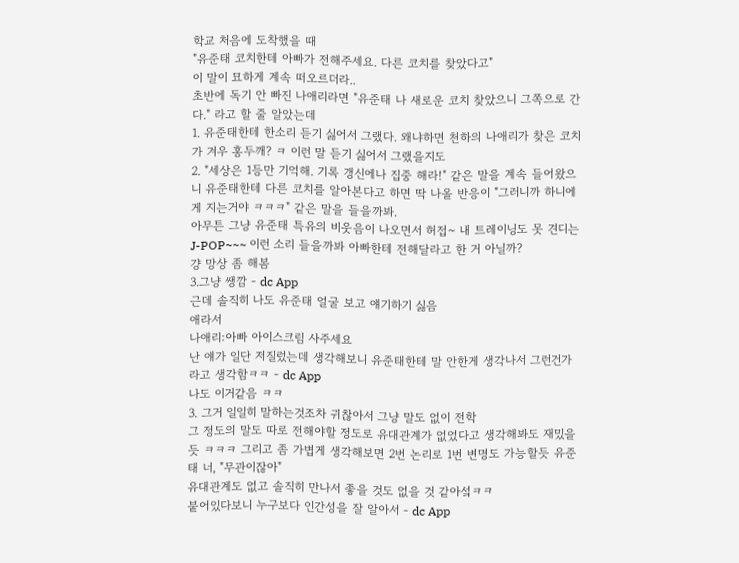학교 처음에 도착했을 때
"유준태 코치한테 아빠가 전해주세요. 다른 코치를 찾았다고"
이 말이 묘하게 계속 떠오르더라..
초반에 독기 안 빠진 나애리라면 "유준태 나 새로운 코치 찾았으니 그쪽으로 간다." 라고 할 줄 알았는데
1. 유준태한테 한소리 듣기 싫어서 그랬다. 왜냐하면 천하의 나애리가 찾은 코치가 겨우 홍두깨? ㅋ 이런 말 듣기 싫어서 그랬을지도
2. "세상은 1등만 기억해. 기록 갱신에나 집중 해라!" 같은 말을 계속 들어왔으니 유준태한테 다른 코치를 알아본다고 하면 딱 나올 반응이 "그러니까 하니에게 지는거야 ㅋㅋㅋ" 같은 말을 들을까봐.
아무튼 그냥 유준태 특유의 비웃음이 나오면서 허접~ 내 트레이닝도 못 견디는 J-POP~~~ 이런 소리 들을까봐 아빠한테 전해달라고 한 거 아닐까?
걍 망상 좀 해봄
3.그냥 쌩깜 - dc App
근데 솔직히 나도 유준태 얼굴 보고 얘기하기 싫음
애라서
나애리:아빠 아이스크림 사주세요
난 얘가 일단 저질렀는데 생각해보니 유준태한테 말 안한게 생각나서 그런건가 라고 생각함ㅋㅋ - dc App
나도 이거같음 ㅋㅋ
3. 그거 일일히 말하는것조차 귀찮아서 그냥 말도 없이 전학
그 정도의 말도 따로 전해야할 정도로 유대관계가 없었다고 생각해봐도 재밌을 듯 ㅋㅋㅋ 그리고 좀 가볍게 생각해보면 2번 논리로 1번 변명도 가능할듯 유준태 너, "무관이잖아"
유대관계도 없고 솔직히 만나서 좋을 것도 없을 것 같아섴ㅋㅋ
붙어있다보니 누구보다 인간성을 잘 알아서 - dc App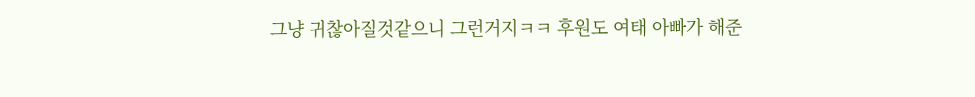그냥 귀찮아질것같으니 그런거지ㅋㅋ 후원도 여태 아빠가 해준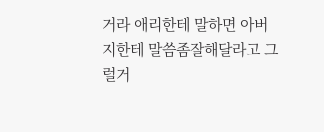거라 애리한테 말하면 아버지한테 말씀좀잘해달라고 그럴거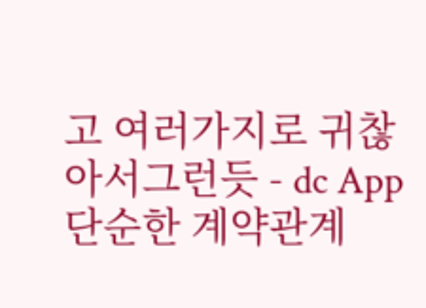고 여러가지로 귀찮아서그런듯 - dc App
단순한 계약관계